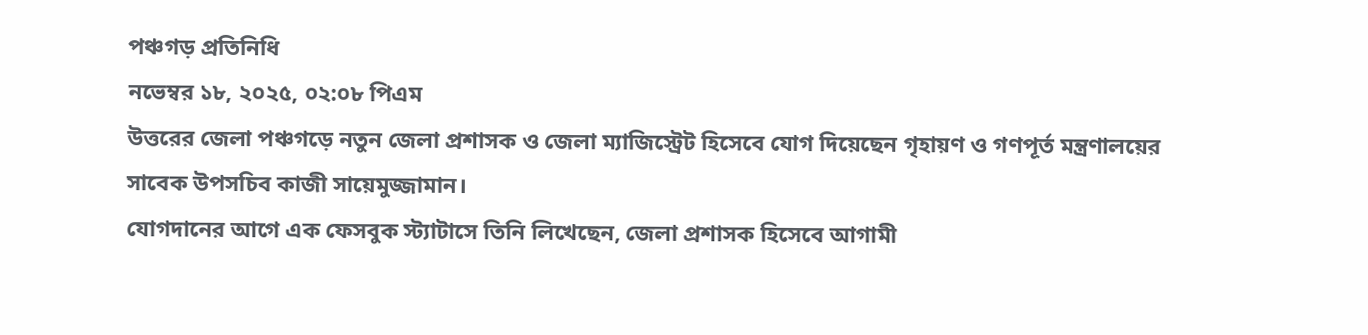পঞ্চগড় প্রতিনিধি
নভেম্বর ১৮, ২০২৫, ০২:০৮ পিএম
উত্তরের জেলা পঞ্চগড়ে নতুন জেলা প্রশাসক ও জেলা ম্যাজিস্ট্রেট হিসেবে যোগ দিয়েছেন গৃহায়ণ ও গণপূর্ত মন্ত্রণালয়ের সাবেক উপসচিব কাজী সায়েমুজ্জামান।
যোগদানের আগে এক ফেসবুক স্ট্যাটাসে তিনি লিখেছেন, জেলা প্রশাসক হিসেবে আগামী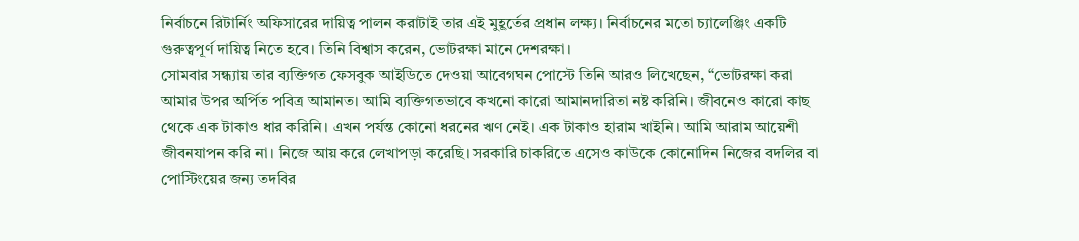নির্বাচনে রিটার্নিং অফিসারের দায়িত্ব পালন করাটাই তার এই মুহূর্তের প্রধান লক্ষ্য। নির্বাচনের মতো চ্যালেঞ্জিং একটি গুরুত্বপূর্ণ দায়িত্ব নিতে হবে। তিনি বিশ্বাস করেন, ভোটরক্ষা মানে দেশরক্ষা।
সোমবার সন্ধ্যায় তার ব্যক্তিগত ফেসবুক আইডিতে দেওয়া আবেগঘন পোস্টে তিনি আরও লিখেছেন, “ভোটরক্ষা করা আমার উপর অর্পিত পবিত্র আমানত। আমি ব্যক্তিগতভাবে কখনো কারো আমানদারিতা নষ্ট করিনি। জীবনেও কারো কাছ থেকে এক টাকাও ধার করিনি। এখন পর্যন্ত কোনো ধরনের ঋণ নেই। এক টাকাও হারাম খাইনি। আমি আরাম আয়েশী জীবনযাপন করি না। নিজে আয় করে লেখাপড়া করেছি। সরকারি চাকরিতে এসেও কাউকে কোনোদিন নিজের বদলির বা পোস্টিংয়ের জন্য তদবির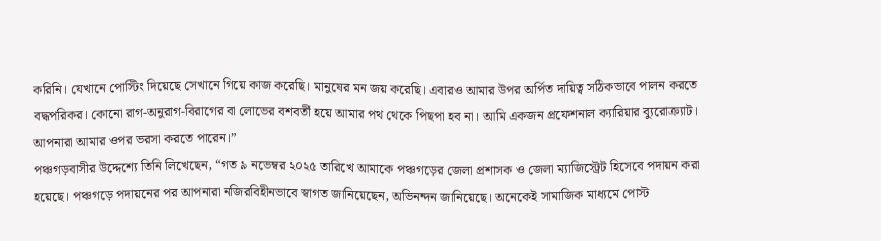করিনি। যেখানে পোস্টিং দিয়েছে সেখানে গিয়ে কাজ করেছি। মানুষের মন জয় করেছি। এবারও আমার উপর অর্পিত দায়িত্ব সঠিকভাবে পালন করতে বদ্ধপরিকর। কোনো রাগ-অনুরাগ-বিরাগের বা লোভের বশবর্তী হয়ে আমার পথ থেকে পিছপা হব না। আমি একজন প্রফেশনাল ক্যারিয়ার ব্যুরোক্র্যাট। আপনারা আমার ওপর ভরসা করতে পারেন।”
পঞ্চগড়বাসীর উদ্দেশ্যে তিনি লিখেছেন, “গত ৯ নভেম্বর ২০২৫ তারিখে আমাকে পঞ্চগড়ের জেলা প্রশাসক ও জেলা ম্যাজিস্ট্রেট হিসেবে পদায়ন করা হয়েছে। পঞ্চগড়ে পদায়নের পর আপনারা নজিরবিহীনভাবে স্বাগত জানিয়েছেন, অভিনন্দন জানিয়েছে। অনেকেই সামাজিক মাধ্যমে পোস্ট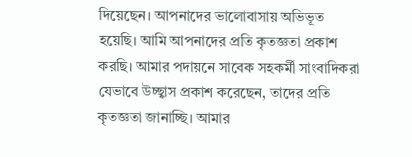দিয়েছেন। আপনাদের ভালোবাসায় অভিভূত হয়েছি। আমি আপনাদের প্রতি কৃতজ্ঞতা প্রকাশ করছি। আমার পদায়নে সাবেক সহকর্মী সাংবাদিকরা যেভাবে উচ্ছ্বাস প্রকাশ করেছেন, তাদের প্রতি কৃতজ্ঞতা জানাচ্ছি। আমার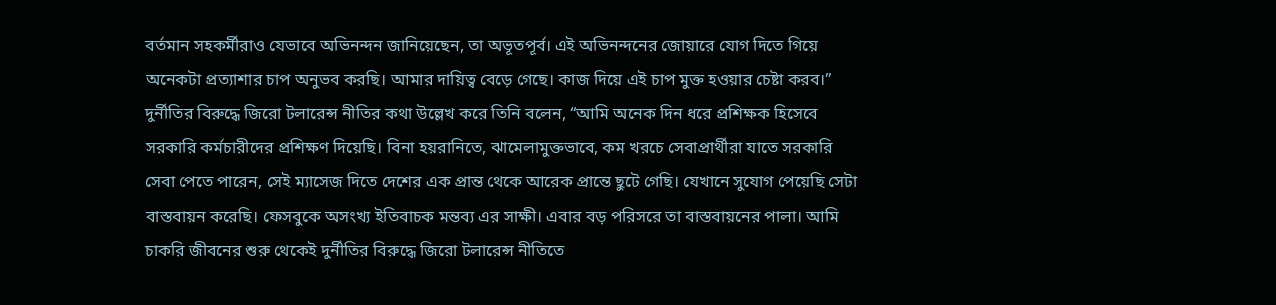বর্তমান সহকর্মীরাও যেভাবে অভিনন্দন জানিয়েছেন, তা অভূতপূর্ব। এই অভিনন্দনের জোয়ারে যোগ দিতে গিয়ে অনেকটা প্রত্যাশার চাপ অনুভব করছি। আমার দায়িত্ব বেড়ে গেছে। কাজ দিয়ে এই চাপ মুক্ত হওয়ার চেষ্টা করব।”
দুর্নীতির বিরুদ্ধে জিরো টলারেন্স নীতির কথা উল্লেখ করে তিনি বলেন, “আমি অনেক দিন ধরে প্রশিক্ষক হিসেবে সরকারি কর্মচারীদের প্রশিক্ষণ দিয়েছি। বিনা হয়রানিতে, ঝামেলামুক্তভাবে, কম খরচে সেবাপ্রার্থীরা যাতে সরকারি সেবা পেতে পারেন, সেই ম্যাসেজ দিতে দেশের এক প্রান্ত থেকে আরেক প্রান্তে ছুটে গেছি। যেখানে সুযোগ পেয়েছি সেটা বাস্তবায়ন করেছি। ফেসবুকে অসংখ্য ইতিবাচক মন্তব্য এর সাক্ষী। এবার বড় পরিসরে তা বাস্তবায়নের পালা। আমি চাকরি জীবনের শুরু থেকেই দুর্নীতির বিরুদ্ধে জিরো টলারেন্স নীতিতে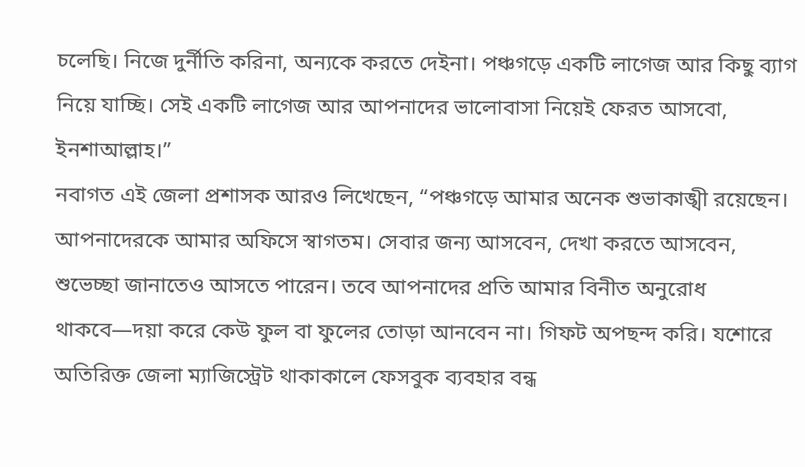চলেছি। নিজে দুর্নীতি করিনা, অন্যকে করতে দেইনা। পঞ্চগড়ে একটি লাগেজ আর কিছু ব্যাগ নিয়ে যাচ্ছি। সেই একটি লাগেজ আর আপনাদের ভালোবাসা নিয়েই ফেরত আসবো, ইনশাআল্লাহ।”
নবাগত এই জেলা প্রশাসক আরও লিখেছেন, “পঞ্চগড়ে আমার অনেক শুভাকাঙ্খী রয়েছেন। আপনাদেরকে আমার অফিসে স্বাগতম। সেবার জন্য আসবেন, দেখা করতে আসবেন, শুভেচ্ছা জানাতেও আসতে পারেন। তবে আপনাদের প্রতি আমার বিনীত অনুরোধ থাকবে—দয়া করে কেউ ফুল বা ফুলের তোড়া আনবেন না। গিফট অপছন্দ করি। যশোরে অতিরিক্ত জেলা ম্যাজিস্ট্রেট থাকাকালে ফেসবুক ব্যবহার বন্ধ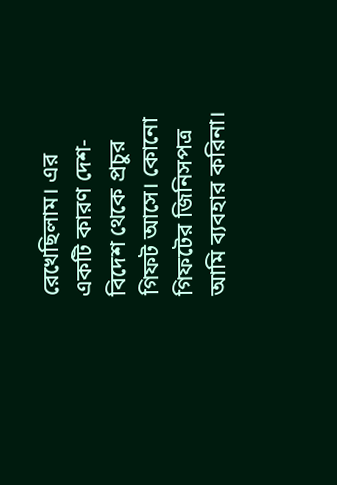রেখেছিলাম। এর একটি কারণ দেশ-বিদেশ থেকে প্রচুর গিফট আসে। কোনো গিফটের জিনিসপত্র আমি ব্যবহার করিনা।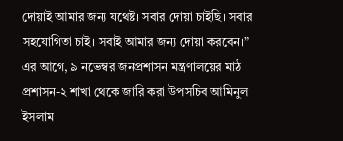দোয়াই আমার জন্য যথেষ্ট। সবার দোয়া চাইছি। সবার সহযোগিতা চাই। সবাই আমার জন্য দোয়া করবেন।”
এর আগে, ৯ নভেম্বর জনপ্রশাসন মন্ত্রণালয়ের মাঠ প্রশাসন-২ শাখা থেকে জারি করা উপসচিব আমিনুল ইসলাম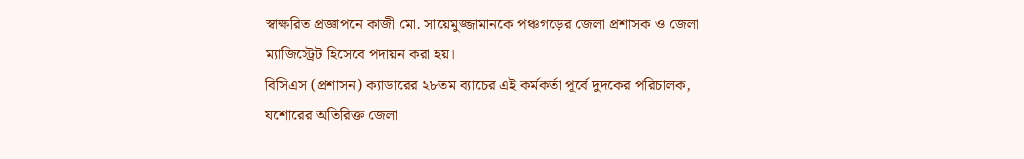স্বাক্ষরিত প্রজ্ঞাপনে কাজী মো. সায়েমুজ্জামানকে পঞ্চগড়ের জেলা প্রশাসক ও জেলা ম্যাজিস্ট্রেট হিসেবে পদায়ন করা হয়।
বিসিএস (প্রশাসন) ক্যাডারের ২৮তম ব্যাচের এই কর্মকর্তা পূর্বে দুদকের পরিচালক, যশোরের অতিরিক্ত জেলা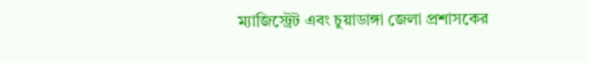ম্যাজিস্ট্রেট এবং চুয়াডাঙ্গা জেলা প্রশাসকের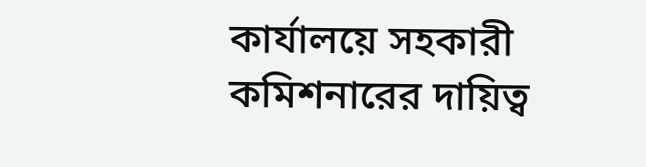কার্যালয়ে সহকারী কমিশনারের দায়িত্ব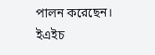পালন করেছেন।
ইএইচ